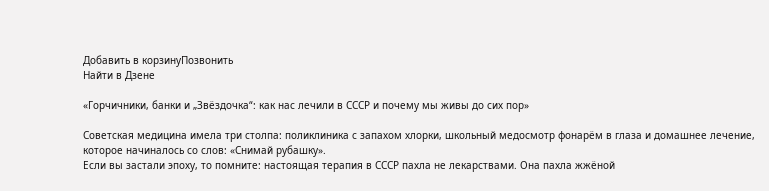Добавить в корзинуПозвонить
Найти в Дзене

«Горчичники, банки и „Звёздочка“: как нас лечили в СССР и почему мы живы до сих пор»

Советская медицина имела три столпа: поликлиника с запахом хлорки, школьный медосмотр фонарём в глаза и домашнее лечение, которое начиналось со слов: «Снимай рубашку».
Если вы застали эпоху, то помните: настоящая терапия в СССР пахла не лекарствами. Она пахла жжёной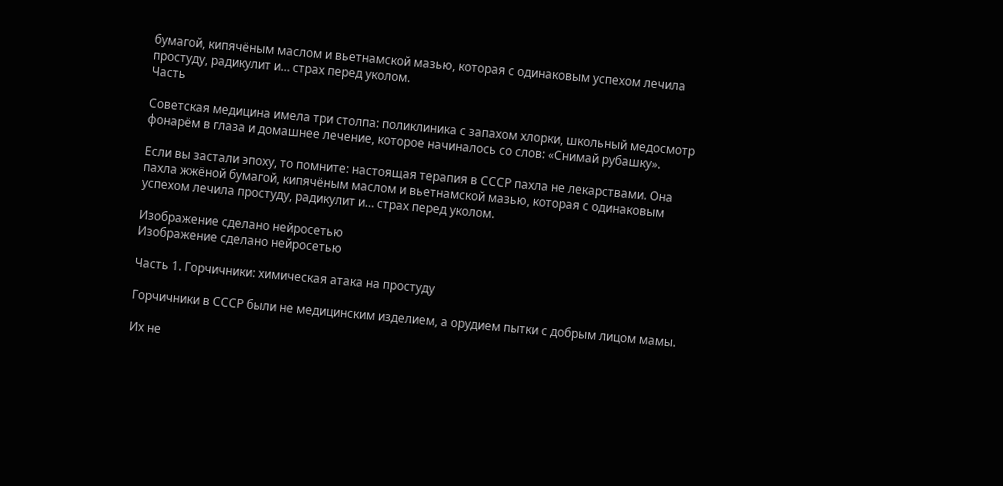бумагой, кипячёным маслом и вьетнамской мазью, которая с одинаковым успехом лечила простуду, радикулит и… страх перед уколом.
Часть

Советская медицина имела три столпа: поликлиника с запахом хлорки, школьный медосмотр фонарём в глаза и домашнее лечение, которое начиналось со слов: «Снимай рубашку».

Если вы застали эпоху, то помните: настоящая терапия в СССР пахла не лекарствами. Она пахла жжёной бумагой, кипячёным маслом и вьетнамской мазью, которая с одинаковым успехом лечила простуду, радикулит и… страх перед уколом.

Изображение сделано нейросетью
Изображение сделано нейросетью

Часть 1. Горчичники: химическая атака на простуду

Горчичники в СССР были не медицинским изделием, а орудием пытки с добрым лицом мамы.

Их не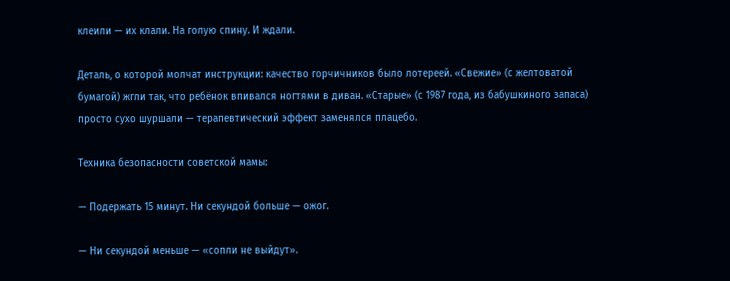клеили — их клали. На голую спину. И ждали.

Деталь, о которой молчат инструкции: качество горчичников было лотереей. «Свежие» (с желтоватой бумагой) жгли так, что ребёнок впивался ногтями в диван. «Старые» (с 1987 года, из бабушкиного запаса) просто сухо шуршали — терапевтический эффект заменялся плацебо.

Техника безопасности советской мамы:

— Подержать 15 минут. Ни секундой больше — ожог.

— Ни секундой меньше — «сопли не выйдут».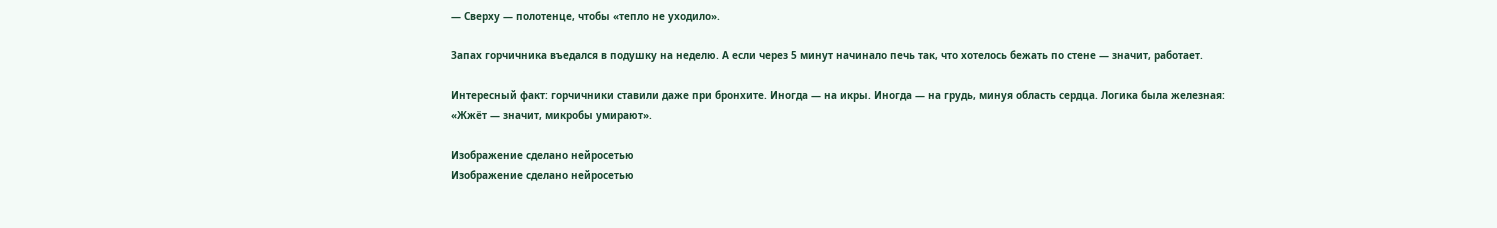— Сверху — полотенце, чтобы «тепло не уходило».

Запах горчичника въедался в подушку на неделю. А если через 5 минут начинало печь так, что хотелось бежать по стене — значит, работает.

Интересный факт: горчичники ставили даже при бронхите. Иногда — на икры. Иногда — на грудь, минуя область сердца. Логика была железная: «Жжёт — значит, микробы умирают».

Изображение сделано нейросетью
Изображение сделано нейросетью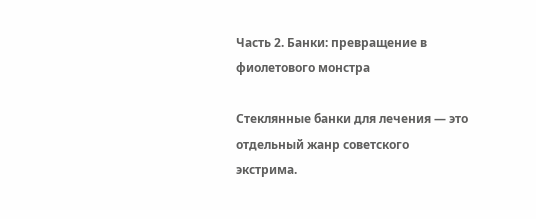Часть 2. Банки: превращение в фиолетового монстра

Стеклянные банки для лечения — это отдельный жанр советского экстрима.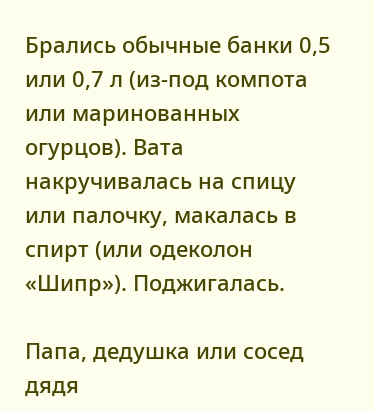Брались обычные банки 0,5 или 0,7 л (из-под компота или маринованных огурцов). Вата накручивалась на спицу или палочку, макалась в спирт (или одеколон «Шипр»). Поджигалась.

Папа, дедушка или сосед дядя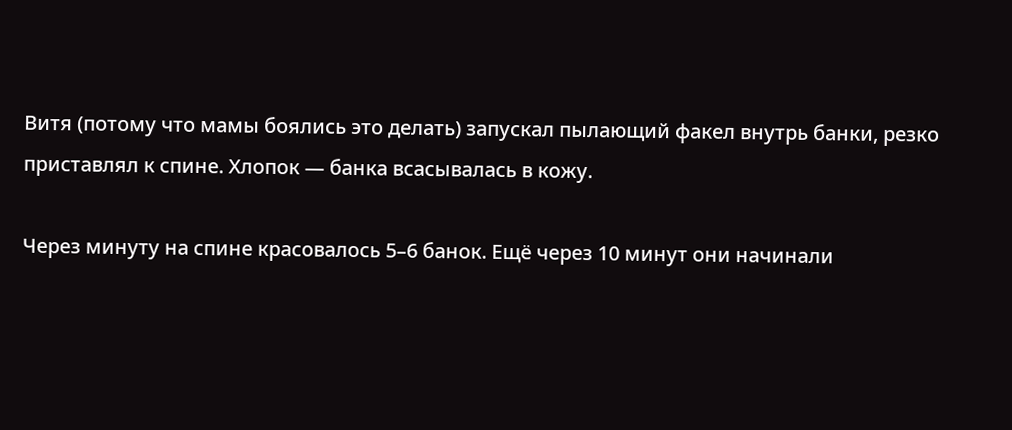Витя (потому что мамы боялись это делать) запускал пылающий факел внутрь банки, резко приставлял к спине. Хлопок — банка всасывалась в кожу.

Через минуту на спине красовалось 5–6 банок. Ещё через 10 минут они начинали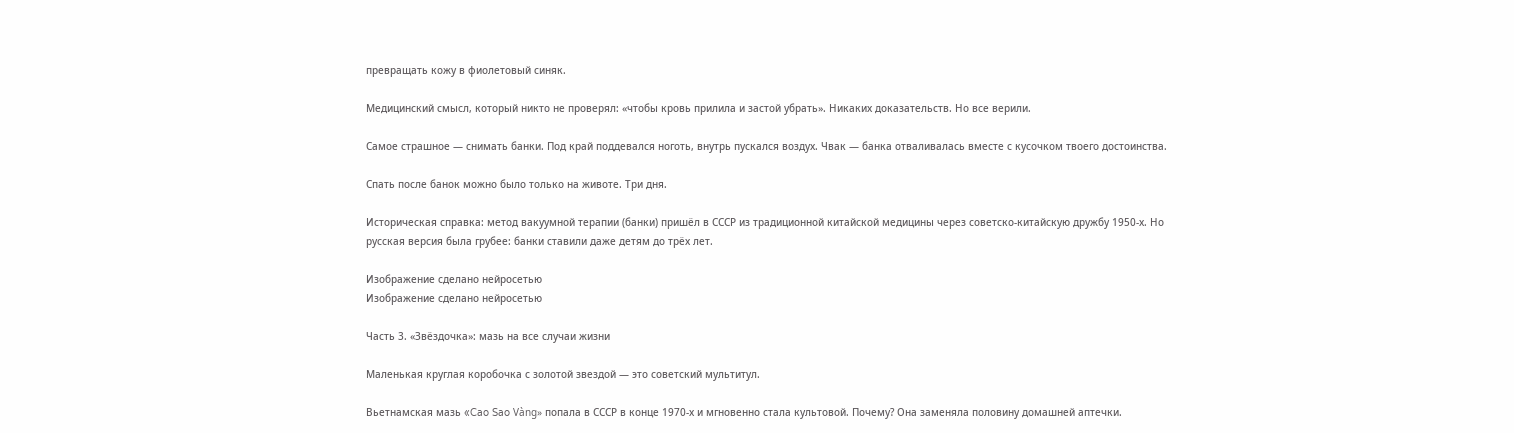превращать кожу в фиолетовый синяк.

Медицинский смысл, который никто не проверял: «чтобы кровь прилила и застой убрать». Никаких доказательств. Но все верили.

Самое страшное — снимать банки. Под край поддевался ноготь, внутрь пускался воздух. Чвак — банка отваливалась вместе с кусочком твоего достоинства.

Спать после банок можно было только на животе. Три дня.

Историческая справка: метод вакуумной терапии (банки) пришёл в СССР из традиционной китайской медицины через советско-китайскую дружбу 1950-х. Но русская версия была грубее: банки ставили даже детям до трёх лет.

Изображение сделано нейросетью
Изображение сделано нейросетью

Часть 3. «Звёздочка»: мазь на все случаи жизни

Маленькая круглая коробочка с золотой звездой — это советский мультитул.

Вьетнамская мазь «Cao Sao Vàng» попала в СССР в конце 1970-х и мгновенно стала культовой. Почему? Она заменяла половину домашней аптечки.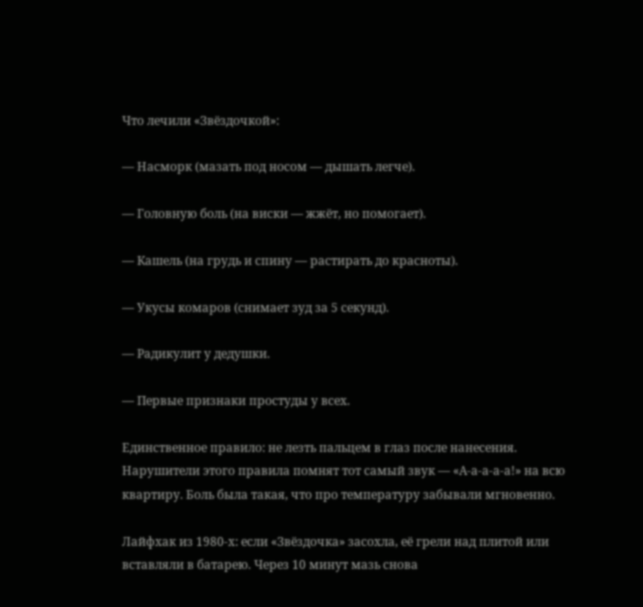Что лечили «Звёздочкой»:

— Насморк (мазать под носом — дышать легче).

— Головную боль (на виски — жжёт, но помогает).

— Кашель (на грудь и спину — растирать до красноты).

— Укусы комаров (снимает зуд за 5 секунд).

— Радикулит у дедушки.

— Первые признаки простуды у всех.

Единственное правило: не лезть пальцем в глаз после нанесения. Нарушители этого правила помнят тот самый звук — «А-а-а-а-а!» на всю квартиру. Боль была такая, что про температуру забывали мгновенно.

Лайфхак из 1980-х: если «Звёздочка» засохла, её грели над плитой или вставляли в батарею. Через 10 минут мазь снова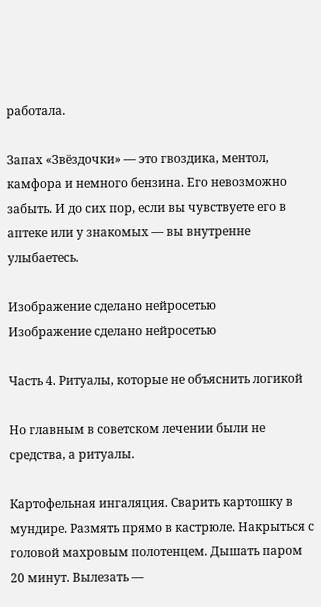работала.

Запах «Звёздочки» — это гвоздика, ментол, камфора и немного бензина. Его невозможно забыть. И до сих пор, если вы чувствуете его в аптеке или у знакомых — вы внутренне улыбаетесь.

Изображение сделано нейросетью
Изображение сделано нейросетью

Часть 4. Ритуалы, которые не объяснить логикой

Но главным в советском лечении были не средства, а ритуалы.

Картофельная ингаляция. Сварить картошку в мундире. Размять прямо в кастрюле. Накрыться с головой махровым полотенцем. Дышать паром 20 минут. Вылезать —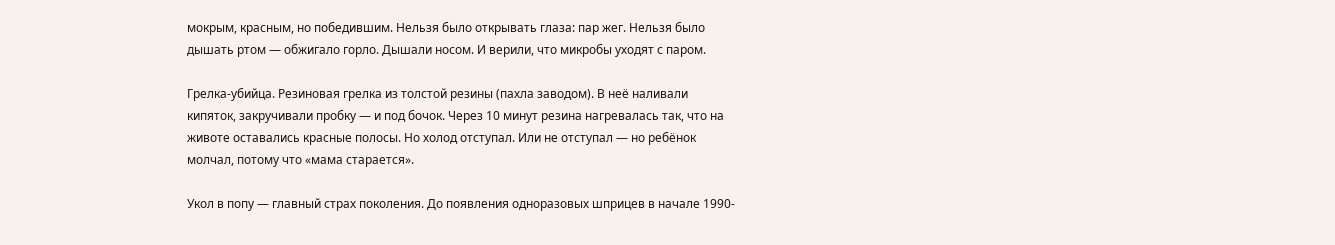мокрым, красным, но победившим. Нельзя было открывать глаза: пар жег. Нельзя было дышать ртом — обжигало горло. Дышали носом. И верили, что микробы уходят с паром.

Грелка-убийца. Резиновая грелка из толстой резины (пахла заводом). В неё наливали кипяток, закручивали пробку — и под бочок. Через 10 минут резина нагревалась так, что на животе оставались красные полосы. Но холод отступал. Или не отступал — но ребёнок молчал, потому что «мама старается».

Укол в попу — главный страх поколения. До появления одноразовых шприцев в начале 1990-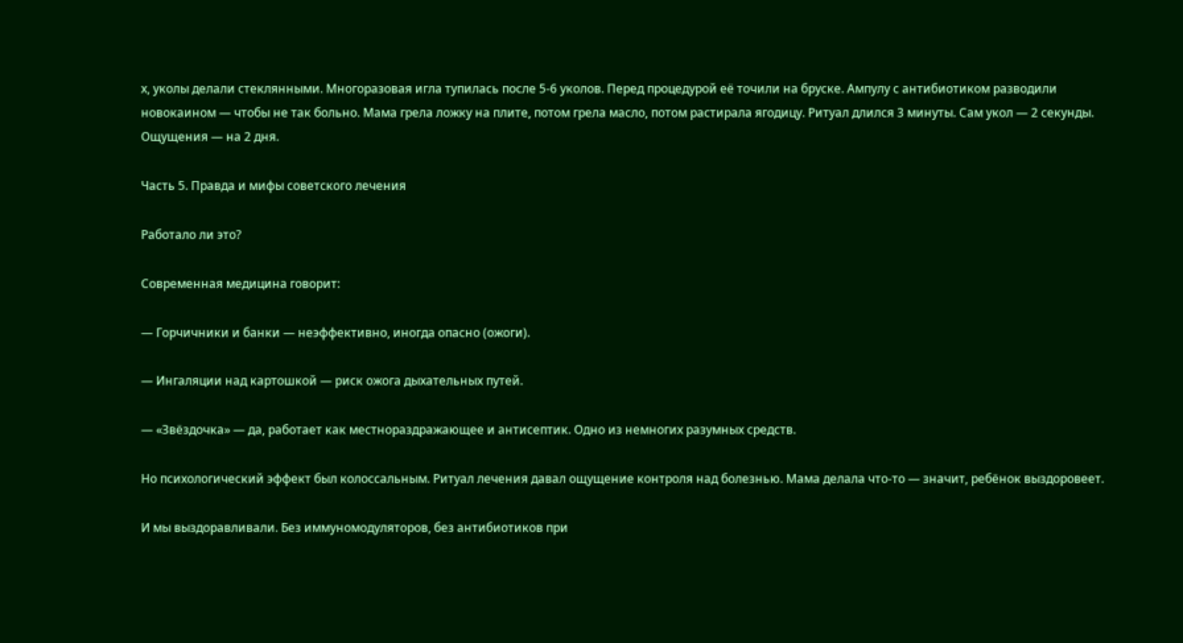х, уколы делали стеклянными. Многоразовая игла тупилась после 5-6 уколов. Перед процедурой её точили на бруске. Ампулу с антибиотиком разводили новокаином — чтобы не так больно. Мама грела ложку на плите, потом грела масло, потом растирала ягодицу. Ритуал длился 3 минуты. Сам укол — 2 секунды. Ощущения — на 2 дня.

Часть 5. Правда и мифы советского лечения

Работало ли это?

Современная медицина говорит:

— Горчичники и банки — неэффективно, иногда опасно (ожоги).

— Ингаляции над картошкой — риск ожога дыхательных путей.

— «Звёздочка» — да, работает как местнораздражающее и антисептик. Одно из немногих разумных средств.

Но психологический эффект был колоссальным. Ритуал лечения давал ощущение контроля над болезнью. Мама делала что-то — значит, ребёнок выздоровеет.

И мы выздоравливали. Без иммуномодуляторов, без антибиотиков при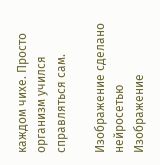каждом чихе. Просто организм учился справляться сам.

Изображение сделано нейросетью
Изображение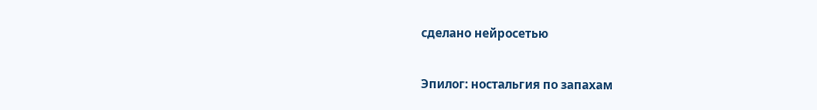сделано нейросетью

Эпилог: ностальгия по запахам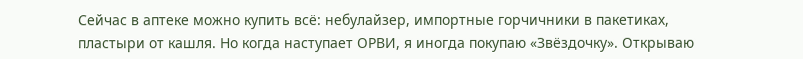Сейчас в аптеке можно купить всё: небулайзер, импортные горчичники в пакетиках, пластыри от кашля. Но когда наступает ОРВИ, я иногда покупаю «Звёздочку». Открываю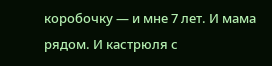коробочку — и мне 7 лет. И мама рядом. И кастрюля с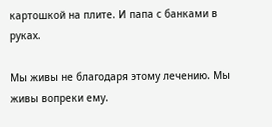картошкой на плите. И папа с банками в руках.

Мы живы не благодаря этому лечению. Мы живы вопреки ему.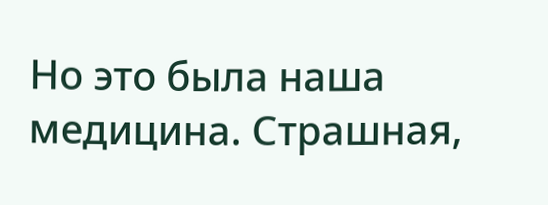Но это была наша медицина. Страшная,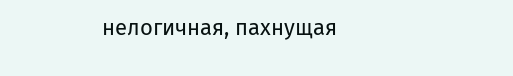нелогичная, пахнущая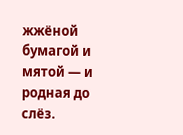жжёной бумагой и мятой — и родная до слёз.